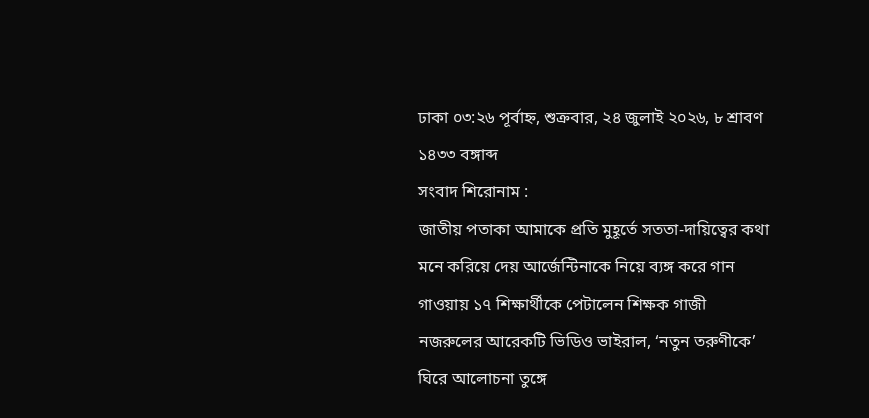ঢাকা ০৩:২৬ পূর্বাহ্ন, শুক্রবার, ২৪ জুলাই ২০২৬, ৮ শ্রাবণ ১৪৩৩ বঙ্গাব্দ
সংবাদ শিরোনাম :
জাতীয় পতাকা আমাকে প্রতি মুহূর্তে সততা-দায়িত্বের কথা মনে করিয়ে দেয় আর্জেন্টিনাকে নিয়ে ব্যঙ্গ করে গান গাওয়ায় ১৭ শিক্ষার্থীকে পেটালেন শিক্ষক গাজী নজরুলের আরেকটি ভিডিও ভাইরাল, ‘নতুন তরুণীকে’ ঘিরে আলোচনা তুঙ্গে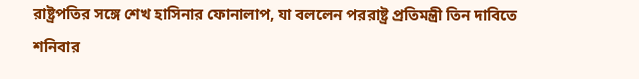রাষ্ট্রপতির সঙ্গে শেখ হাসিনার ফোনালাপ, যা বললেন পররাষ্ট্র প্রতিমন্ত্রী তিন দাবিতে শনিবার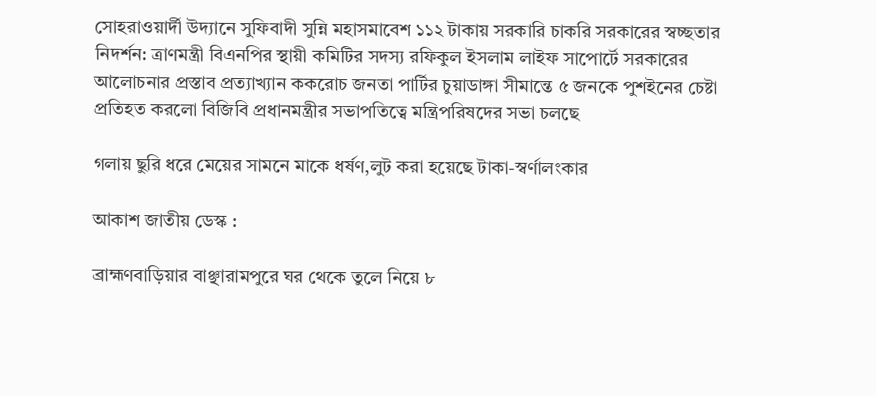সোহরাওয়ার্দী উদ্যানে সুফিবাদী সুন্নি মহাসমাবেশ ১১২ টাকায় সরকারি চাকরি সরকারের স্বচ্ছতার নিদর্শন: ত্রাণমন্ত্রী বিএনপির স্থায়ী কমিটির সদস্য রফিকুল ইসলাম লাইফ সাপোর্টে সরকারের আলোচনার প্রস্তাব প্রত্যাখ্যান ককরোচ জনতা পার্টির চুয়াডাঙ্গা সীমান্তে ৫ জনকে পুশইনের চেষ্টা প্রতিহত করলো বিজিবি প্রধানমন্ত্রীর সভাপতিত্বে মন্ত্রিপরিষদের সভা চলছে

গলায় ছুরি ধরে মেয়ের সামনে মাকে ধর্ষণ,লুট করা হয়েছে টাকা-স্বর্ণালংকার

আকাশ জাতীয় ডেস্ক :

ব্রাহ্মণবাড়িয়ার বাঞ্ছারামপুরে ঘর থেকে তুলে নিয়ে ৮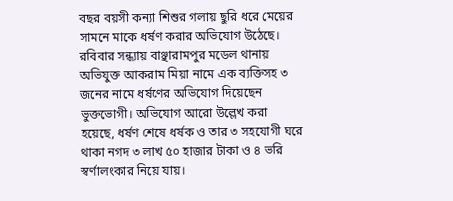বছর বয়সী কন্যা শিশুর গলায় ছুরি ধরে মেয়ের সামনে মাকে ধর্ষণ করার অভিযোগ উঠেছে। রবিবার সন্ধ্যায় বাঞ্ছারামপুর মডেল থানায় অভিযুক্ত আকরাম মিয়া নামে এক ব্যক্তিসহ ৩ জনের নামে ধর্ষণের অভিযোগ দিয়েছেন ভুক্তভোগী। অভিযোগ আরো উল্লেখ করা হয়েছে, ধর্ষণ শেষে ধর্ষক ও তার ৩ সহযোগী ঘরে থাকা নগদ ৩ লাখ ৫০ হাজার টাকা ও ৪ ভরি স্বর্ণালংকার নিয়ে যায়।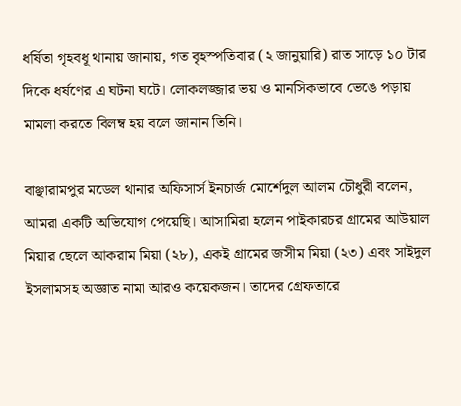ধর্ষিতা গৃহবধূ থানায় জানায়, গত বৃহস্পতিবার (২ জানুয়ারি) রাত সাড়ে ১০ টার দিকে ধর্ষণের এ ঘটনা ঘটে। লোকলজ্জার ভয় ও মানসিকভাবে ভেঙে পড়ায় মামলা করতে বিলম্ব হয় বলে জানান তিনি।

বাঞ্ছারামপুর মডেল থানার অফিসার্স ইনচার্জ মোর্শেদুল আলম চৌধুরী বলেন, আমরা একটি অভিযোগ পেয়েছি। আসামিরা হলেন পাইকারচর গ্রামের আউয়াল মিয়ার ছেলে আকরাম মিয়া (২৮), একই গ্রামের জসীম মিয়া (২৩) এবং সাইদুল ইসলামসহ অজ্ঞাত নামা আরও কয়েকজন। তাদের গ্রেফতারে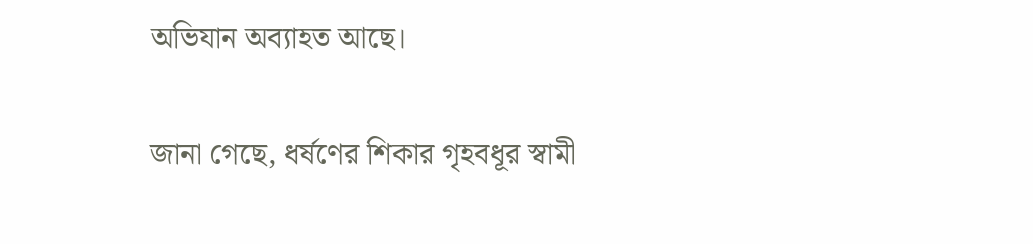অভিযান অব্যাহত আছে।

জানা গেছে, ধর্ষণের শিকার গৃহবধূর স্বামী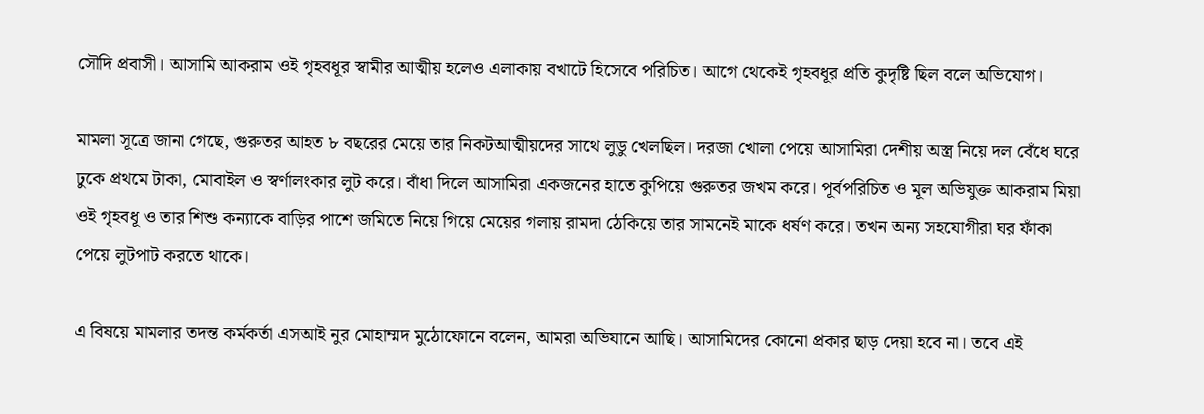সৌদি প্রবাসী। আসামি আকরাম ওই গৃহবধূর স্বামীর আত্মীয় হলেও এলাকায় বখাটে হিসেবে পরিচিত। আগে থেকেই গৃহবধূর প্রতি কুদৃষ্টি ছিল বলে অভিযোগ।

মামলা সূত্রে জানা গেছে, গুরুতর আহত ৮ বছরের মেয়ে তার নিকটআত্মীয়দের সাথে লুডু খেলছিল। দরজা খোলা পেয়ে আসামিরা দেশীয় অস্ত্র নিয়ে দল বেঁধে ঘরে ঢুকে প্রথমে টাকা, মোবাইল ও স্বর্ণালংকার লুট করে। বাঁধা দিলে আসামিরা একজনের হাতে কুপিয়ে গুরুতর জখম করে। পূর্বপরিচিত ও মূল অভিযুক্ত আকরাম মিয়া ওই গৃহবধূ ও তার শিশু কন্যাকে বাড়ির পাশে জমিতে নিয়ে গিয়ে মেয়ের গলায় রামদা ঠেকিয়ে তার সামনেই মাকে ধর্ষণ করে। তখন অন্য সহযোগীরা ঘর ফাঁকা পেয়ে লুটপাট করতে থাকে।

এ বিষয়ে মামলার তদন্ত কর্মকর্তা এসআই নুর মোহাম্মদ মুঠোফোনে বলেন, আমরা অভিযানে আছি। আসামিদের কোনো প্রকার ছাড় দেয়া হবে না। তবে এই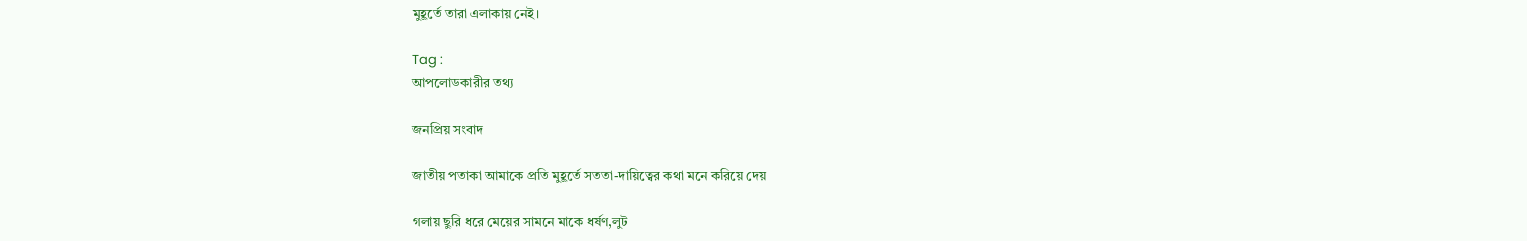মুহূর্তে তারা এলাকায় নেই।

Tag :
আপলোডকারীর তথ্য

জনপ্রিয় সংবাদ

জাতীয় পতাকা আমাকে প্রতি মুহূর্তে সততা-দায়িত্বের কথা মনে করিয়ে দেয়

গলায় ছুরি ধরে মেয়ের সামনে মাকে ধর্ষণ,লুট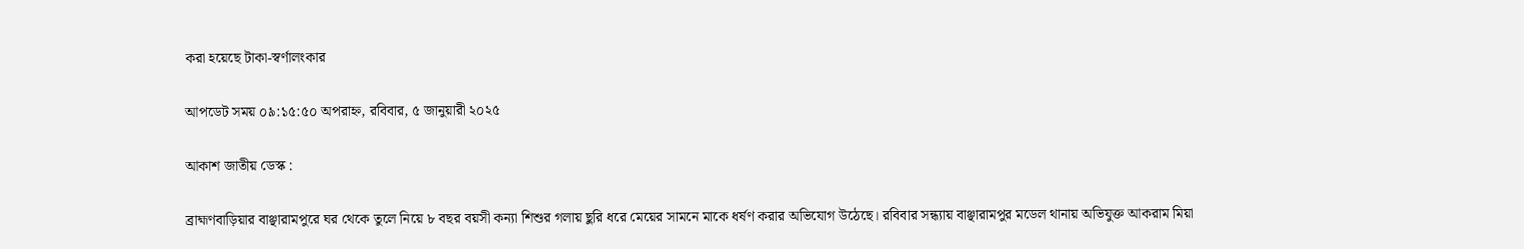করা হয়েছে টাকা-স্বর্ণালংকার

আপডেট সময় ০৯:১৫:৫০ অপরাহ্ন, রবিবার, ৫ জানুয়ারী ২০২৫

আকাশ জাতীয় ডেস্ক :

ব্রাহ্মণবাড়িয়ার বাঞ্ছারামপুরে ঘর থেকে তুলে নিয়ে ৮ বছর বয়সী কন্যা শিশুর গলায় ছুরি ধরে মেয়ের সামনে মাকে ধর্ষণ করার অভিযোগ উঠেছে। রবিবার সন্ধ্যায় বাঞ্ছারামপুর মডেল থানায় অভিযুক্ত আকরাম মিয়া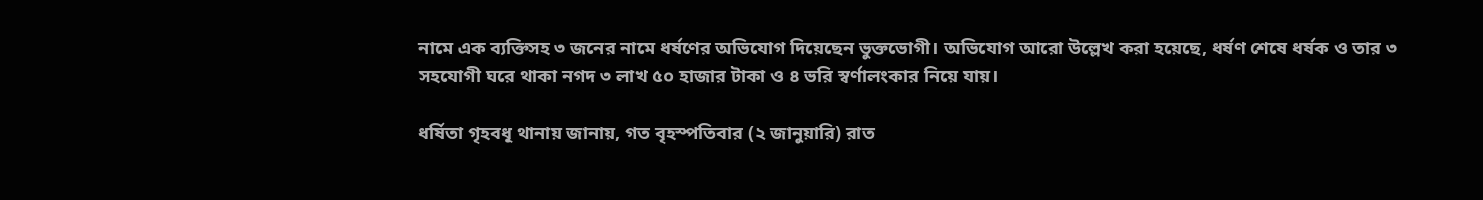নামে এক ব্যক্তিসহ ৩ জনের নামে ধর্ষণের অভিযোগ দিয়েছেন ভুক্তভোগী। অভিযোগ আরো উল্লেখ করা হয়েছে, ধর্ষণ শেষে ধর্ষক ও তার ৩ সহযোগী ঘরে থাকা নগদ ৩ লাখ ৫০ হাজার টাকা ও ৪ ভরি স্বর্ণালংকার নিয়ে যায়।

ধর্ষিতা গৃহবধূ থানায় জানায়, গত বৃহস্পতিবার (২ জানুয়ারি) রাত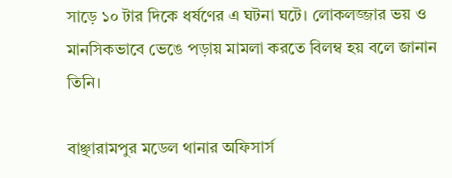সাড়ে ১০ টার দিকে ধর্ষণের এ ঘটনা ঘটে। লোকলজ্জার ভয় ও মানসিকভাবে ভেঙে পড়ায় মামলা করতে বিলম্ব হয় বলে জানান তিনি।

বাঞ্ছারামপুর মডেল থানার অফিসার্স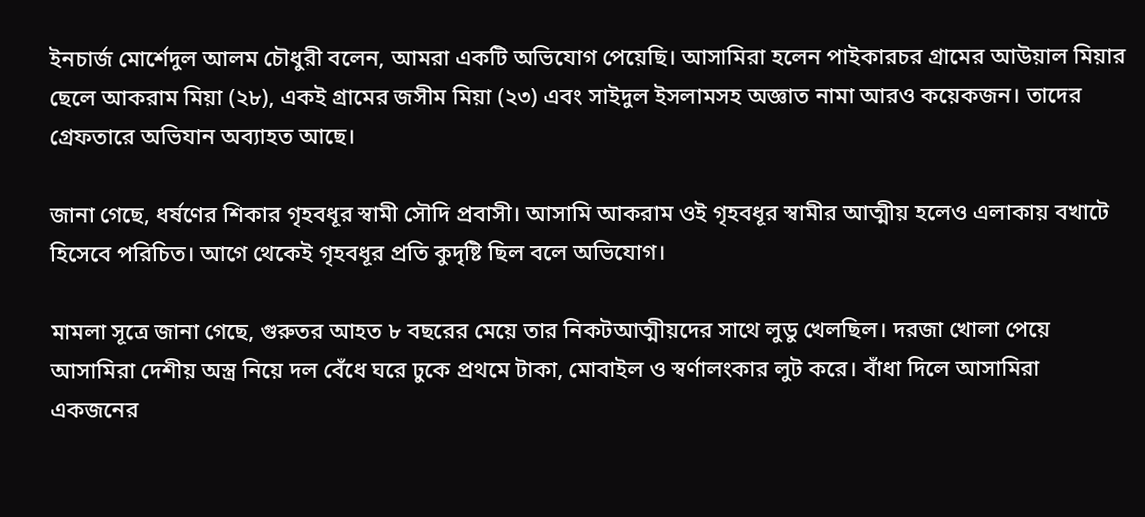ইনচার্জ মোর্শেদুল আলম চৌধুরী বলেন, আমরা একটি অভিযোগ পেয়েছি। আসামিরা হলেন পাইকারচর গ্রামের আউয়াল মিয়ার ছেলে আকরাম মিয়া (২৮), একই গ্রামের জসীম মিয়া (২৩) এবং সাইদুল ইসলামসহ অজ্ঞাত নামা আরও কয়েকজন। তাদের গ্রেফতারে অভিযান অব্যাহত আছে।

জানা গেছে, ধর্ষণের শিকার গৃহবধূর স্বামী সৌদি প্রবাসী। আসামি আকরাম ওই গৃহবধূর স্বামীর আত্মীয় হলেও এলাকায় বখাটে হিসেবে পরিচিত। আগে থেকেই গৃহবধূর প্রতি কুদৃষ্টি ছিল বলে অভিযোগ।

মামলা সূত্রে জানা গেছে, গুরুতর আহত ৮ বছরের মেয়ে তার নিকটআত্মীয়দের সাথে লুডু খেলছিল। দরজা খোলা পেয়ে আসামিরা দেশীয় অস্ত্র নিয়ে দল বেঁধে ঘরে ঢুকে প্রথমে টাকা, মোবাইল ও স্বর্ণালংকার লুট করে। বাঁধা দিলে আসামিরা একজনের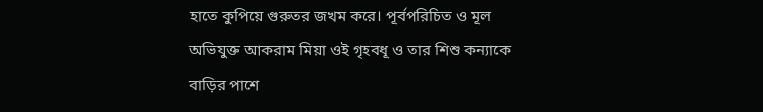হাতে কুপিয়ে গুরুতর জখম করে। পূর্বপরিচিত ও মূল অভিযুক্ত আকরাম মিয়া ওই গৃহবধূ ও তার শিশু কন্যাকে বাড়ির পাশে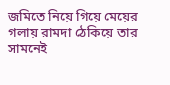জমিতে নিয়ে গিয়ে মেয়ের গলায় রামদা ঠেকিয়ে তার সামনেই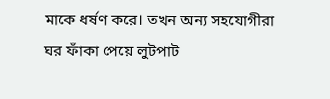মাকে ধর্ষণ করে। তখন অন্য সহযোগীরা ঘর ফাঁকা পেয়ে লুটপাট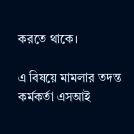করতে থাকে।

এ বিষয়ে মামলার তদন্ত কর্মকর্তা এসআই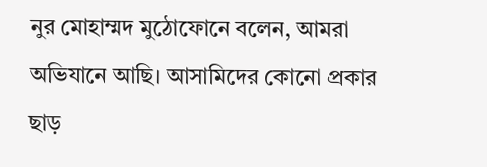নুর মোহাম্মদ মুঠোফোনে বলেন, আমরা অভিযানে আছি। আসামিদের কোনো প্রকার ছাড়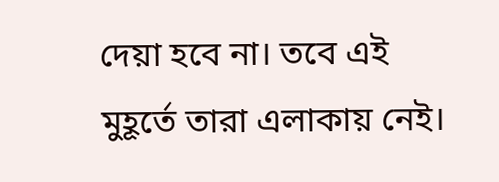দেয়া হবে না। তবে এই মুহূর্তে তারা এলাকায় নেই।